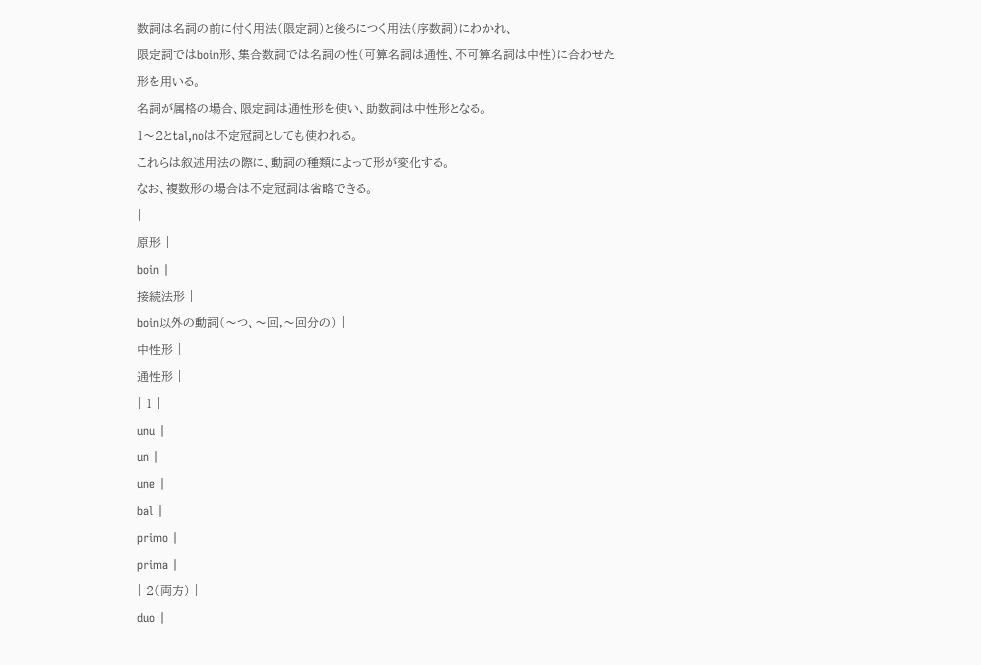数詞は名詞の前に付く用法(限定詞)と後ろにつく用法(序数詞)にわかれ、
限定詞ではboin形、集合数詞では名詞の性(可算名詞は通性、不可算名詞は中性)に合わせた形を用いる。
名詞が属格の場合、限定詞は通性形を使い、助数詞は中性形となる。
1〜2とtal,noは不定冠詞としても使われる。
これらは叙述用法の際に、動詞の種類によって形が変化する。
なお、複数形の場合は不定冠詞は省略できる。
|
原形 |
boin |
接続法形 |
boin以外の動詞(〜つ、〜回,〜回分の) |
中性形 |
通性形 |
| 1 |
unu |
un |
une |
bal |
primo |
prima |
| 2(両方) |
duo |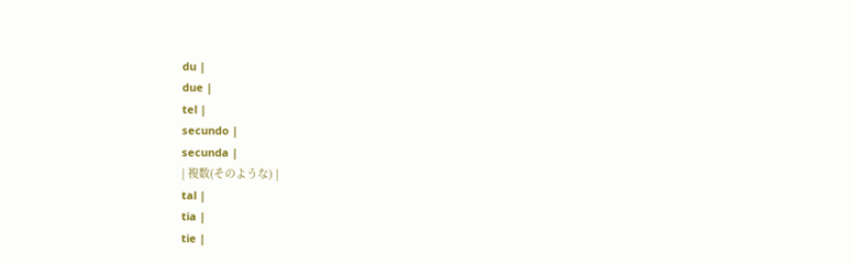du |
due |
tel |
secundo |
secunda |
| 複数(そのような) |
tal |
tia |
tie |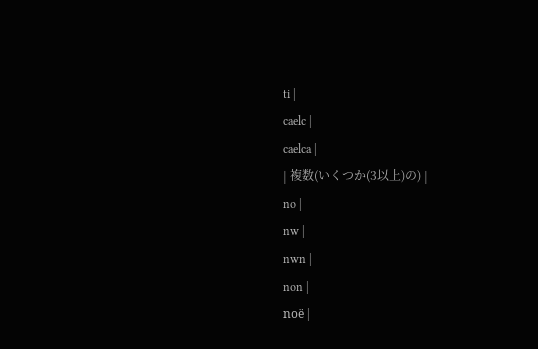ti |
caelc |
caelca |
| 複数(いくつか(3以上)の) |
no |
nw |
nwn |
non |
noë |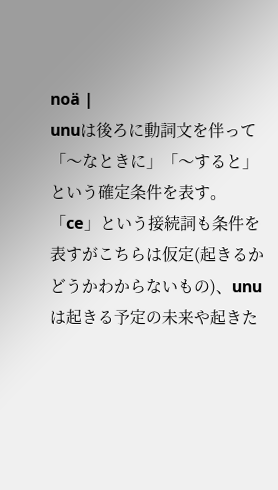noä |
unuは後ろに動詞文を伴って「〜なときに」「〜すると」という確定条件を表す。「ce」という接続詞も条件を表すがこちらは仮定(起きるかどうかわからないもの)、unuは起きる予定の未来や起きた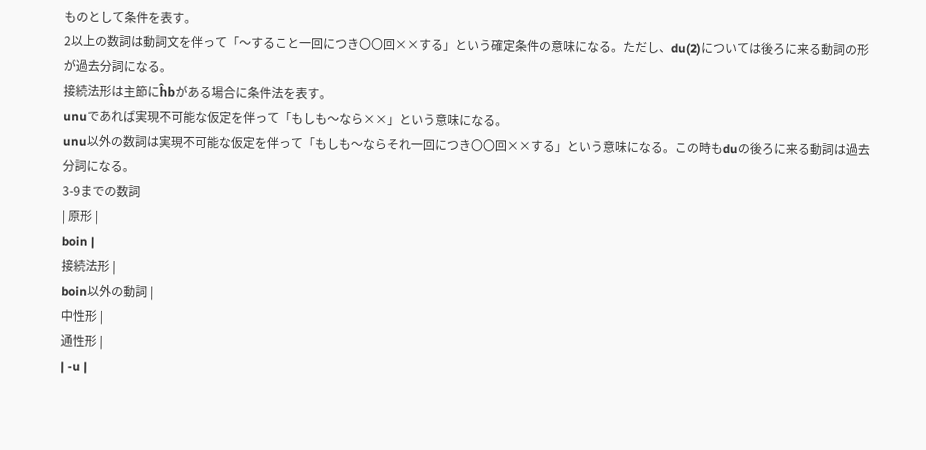ものとして条件を表す。
2以上の数詞は動詞文を伴って「〜すること一回につき〇〇回××する」という確定条件の意味になる。ただし、du(2)については後ろに来る動詞の形が過去分詞になる。
接続法形は主節にĥbがある場合に条件法を表す。
unuであれば実現不可能な仮定を伴って「もしも〜なら××」という意味になる。
unu以外の数詞は実現不可能な仮定を伴って「もしも〜ならそれ一回につき〇〇回××する」という意味になる。この時もduの後ろに来る動詞は過去分詞になる。
3-9までの数詞
| 原形 |
boin |
接続法形 |
boin以外の動詞 |
中性形 |
通性形 |
| -u |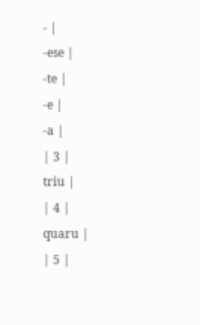- |
-ese |
-te |
-e |
-a |
| 3 |
triu |
| 4 |
quaru |
| 5 |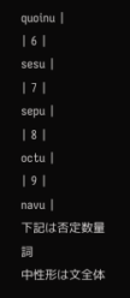quoinu |
| 6 |
sesu |
| 7 |
sepu |
| 8 |
octu |
| 9 |
navu |
下記は否定数量詞
中性形は文全体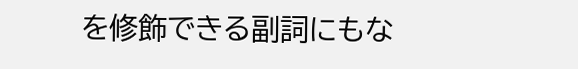を修飾できる副詞にもな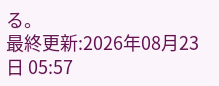る。
最終更新:2026年08月23日 05:57